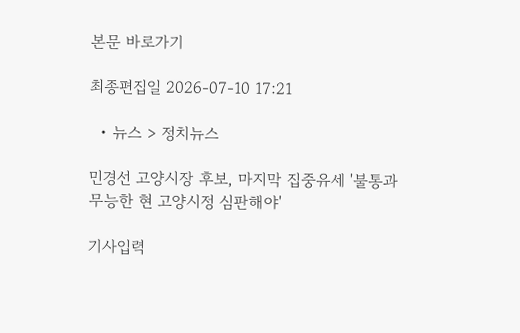본문 바로가기

최종편집일 2026-07-10 17:21

  • 뉴스 > 정치뉴스

민경선 고양시장 후보, 마지막 집중유세 '불통과 무능한 현 고양시정 심판해야'

기사입력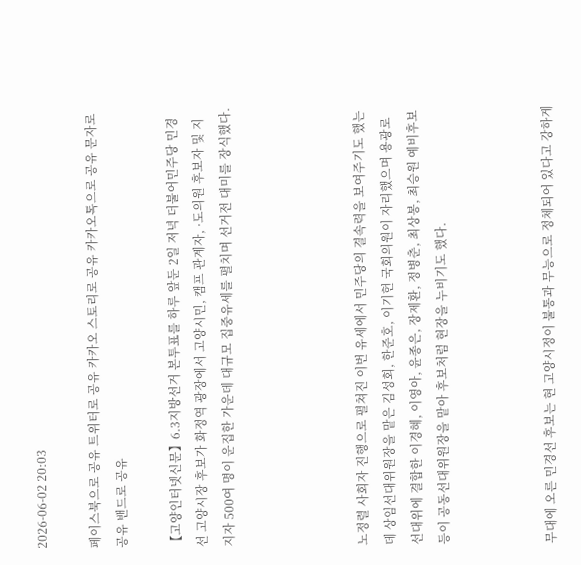2026-06-02 20:03

페이스북으로 공유 트위터로 공유 카카오 스토리로 공유 카카오톡으로 공유 문자로 공유 밴드로 공유

【고양인터넷신문】6.3지방선거 본투표를 하루 앞둔 2일 저녁 더불어민주당 민경선 고양시장 후보가 화정역 광장에서 고양시민, 캠프 관계자, ·도의원 후보자 및 지지자 500여 명이 운집한 가운데 대규모 집중유세를 펼치며 선거전 대미를 장식했다.




노정렬 사회자 진행으로 펼쳐진 이번 유세에서 민주당의 결속력을 보여주기도 했는데 상임선대위원장을 맡은 김성회, 한준호, 이기헌 국회의원이 자리했으며 용광로 선대위에 결합한 이경혜, 이영아, 윤종은, 장제환, 정병춘, 최상봉, 최승원 예비후보 등이 공동선대위원장을 맡아 후보처럼 현장을 누비기도 했다.



무대에 오른 민경선 후보는 현 고양시정이 불통과 무능으로 정체되어 있다고 강하게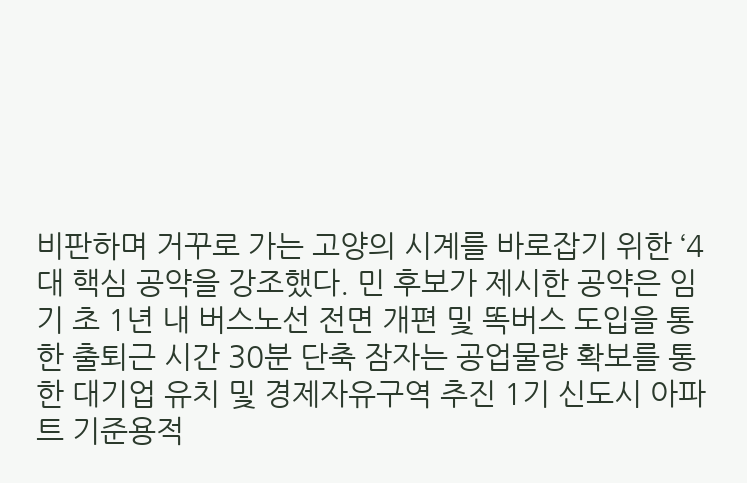비판하며 거꾸로 가는 고양의 시계를 바로잡기 위한 ‘4대 핵심 공약을 강조했다. 민 후보가 제시한 공약은 임기 초 1년 내 버스노선 전면 개편 및 똑버스 도입을 통한 출퇴근 시간 30분 단축 잠자는 공업물량 확보를 통한 대기업 유치 및 경제자유구역 추진 1기 신도시 아파트 기준용적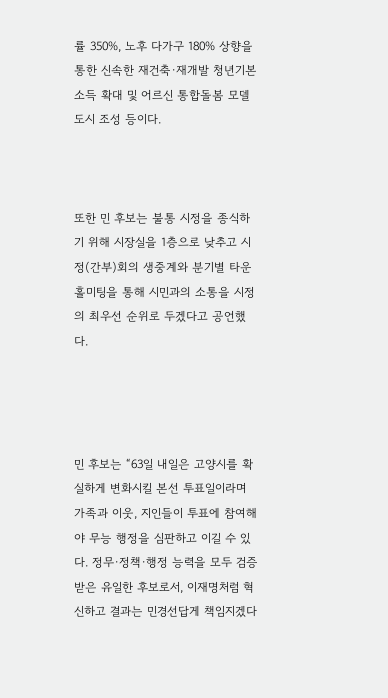률 350%, 노후 다가구 180% 상향을 통한 신속한 재건축·재개발 청년기본소득 확대 및 어르신 통합돌봄 모델도시 조성 등이다.



또한 민 후보는 불통 시정을 종식하기 위해 시장실을 1층으로 낮추고 시정(간부)회의 생중계와 분기별 타운홀미팅을 통해 시민과의 소통을 시정의 최우선 순위로 두겠다고 공언했다.




민 후보는 “63일 내일은 고양시를 확실하게 변화시킬 본선 투표일이라며 가족과 이웃, 지인들이 투표에 참여해야 무능 행정을 심판하고 이길 수 있다. 정무·정책·행정 능력을 모두 검증받은 유일한 후보로서, 이재명처럼 혁신하고 결과는 민경선답게 책임지겠다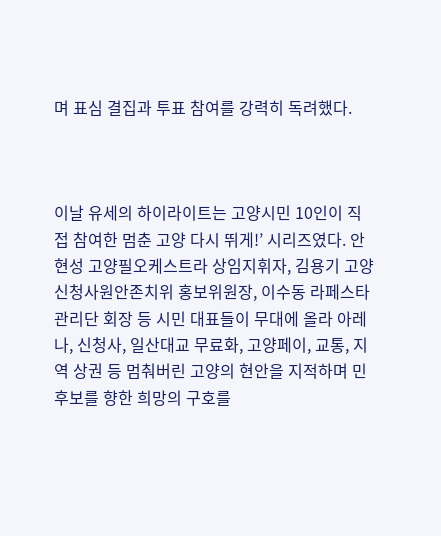며 표심 결집과 투표 참여를 강력히 독려했다.



이날 유세의 하이라이트는 고양시민 10인이 직접 참여한 멈춘 고양 다시 뛰게!’ 시리즈였다. 안현성 고양필오케스트라 상임지휘자, 김용기 고양신청사원안존치위 홍보위원장, 이수동 라페스타관리단 회장 등 시민 대표들이 무대에 올라 아레나, 신청사, 일산대교 무료화, 고양페이, 교통, 지역 상권 등 멈춰버린 고양의 현안을 지적하며 민 후보를 향한 희망의 구호를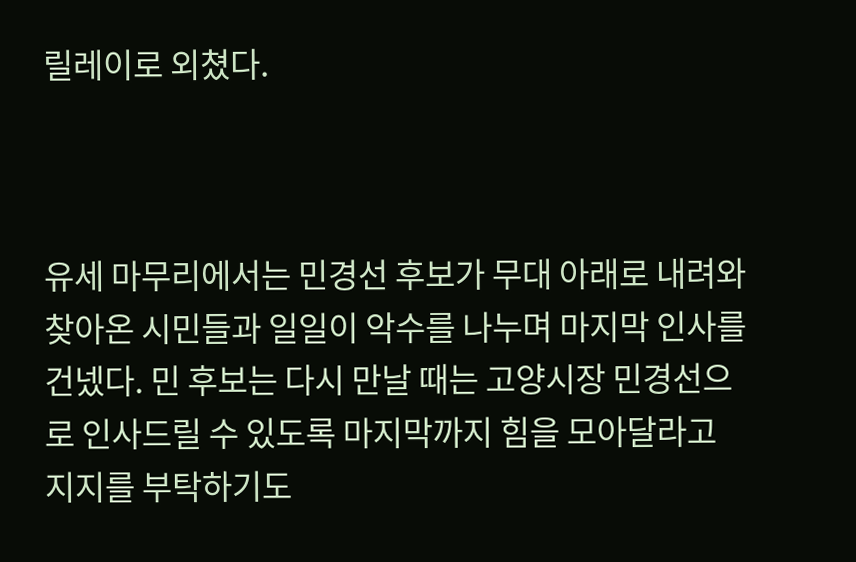릴레이로 외쳤다.



유세 마무리에서는 민경선 후보가 무대 아래로 내려와 찾아온 시민들과 일일이 악수를 나누며 마지막 인사를 건넸다. 민 후보는 다시 만날 때는 고양시장 민경선으로 인사드릴 수 있도록 마지막까지 힘을 모아달라고 지지를 부탁하기도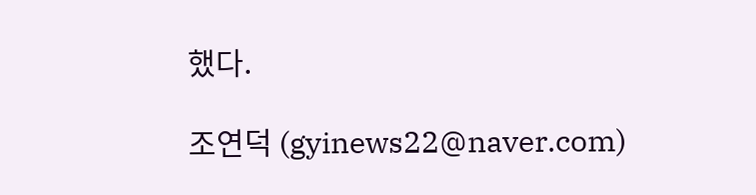했다.

조연덕 (gyinews22@naver.com)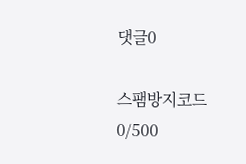댓글0

스팸방지코드
0/500